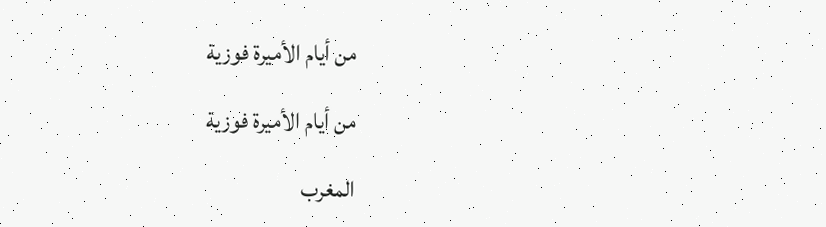من أيام الأميرة فوزية

من أيام الأميرة فوزية

المغرب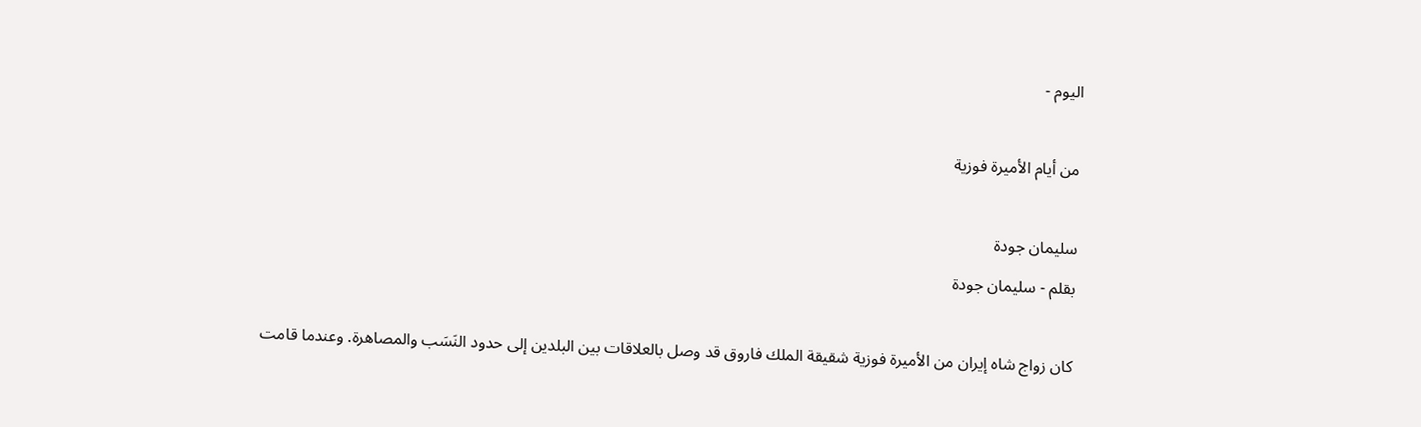اليوم -

من أيام الأميرة فوزية

سليمان جودة
بقلم - سليمان جودة

كان زواج شاه إيران من الأميرة فوزية شقيقة الملك فاروق قد وصل بالعلاقات بين البلدين إلى حدود النَسَب والمصاهرة. وعندما قامت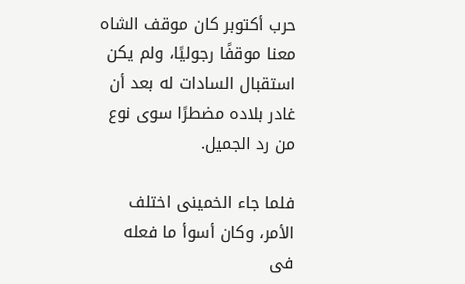حرب أكتوبر كان موقف الشاه معنا موقفًا رجوليًا، ولم يكن استقبال السادات له بعد أن غادر بلاده مضطرًا سوى نوع من رد الجميل.

فلما جاء الخمينى اختلف الأمر، وكان أسوأ ما فعله فى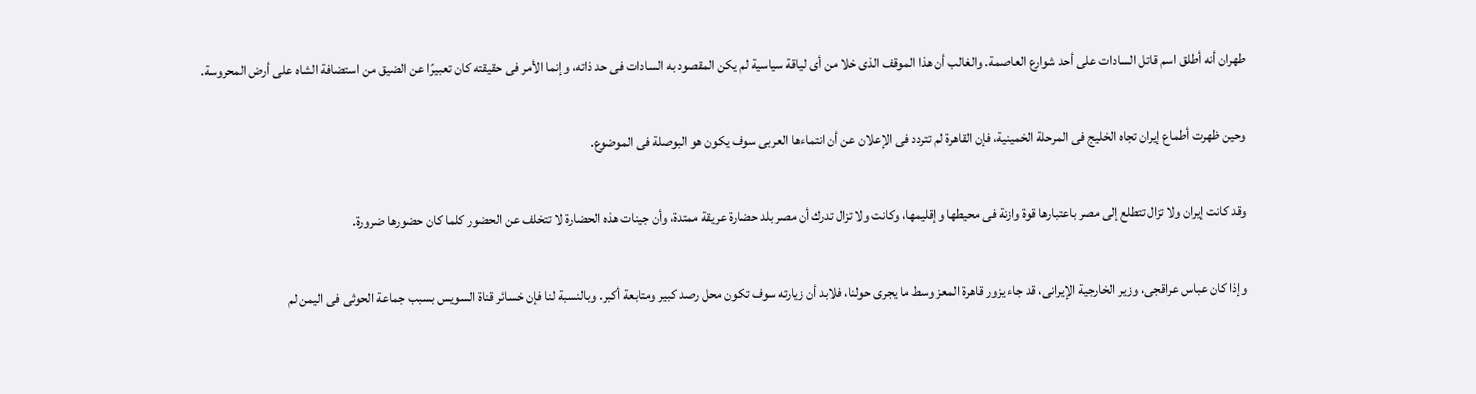طهران أنه أطلق اسم قاتل السادات على أحد شوارع العاصمة. والغالب أن هذا الموقف الذى خلا من أى لياقة سياسية لم يكن المقصود به السادات فى حد ذاته، وإنما الأمر فى حقيقته كان تعبيرًا عن الضيق من استضافة الشاه على أرض المحروسة.

وحين ظهرت أطماع إيران تجاه الخليج فى المرحلة الخمينية، فإن القاهرة لم تتردد فى الإعلان عن أن انتماءها العربى سوف يكون هو البوصلة فى الموضوع.

وقد كانت إيران ولا تزال تتطلع إلى مصر باعتبارها قوة وازنة فى محيطها وإقليمها، وكانت ولا تزال تدرك أن مصر بلد حضارة عريقة ممتدة، وأن جينات هذه الحضارة لا تتخلف عن الحضور كلما كان حضورها ضرورة.

وإذا كان عباس عراقجى، وزير الخارجية الإيرانى، قد جاء يزور قاهرة المعز وسط ما يجرى حولنا، فلابد أن زيارته سوف تكون محل رصد كبير ومتابعة أكبر. وبالنسبة لنا فإن خسائر قناة السويس بسبب جماعة الحوثى فى اليمن لم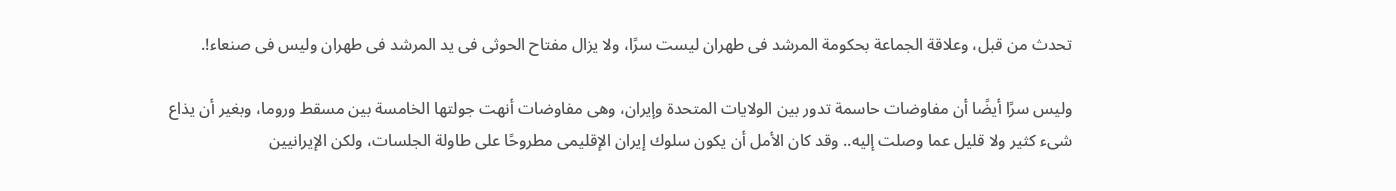تحدث من قبل، وعلاقة الجماعة بحكومة المرشد فى طهران ليست سرًا، ولا يزال مفتاح الحوثى فى يد المرشد فى طهران وليس فى صنعاء!.

وليس سرًا أيضًا أن مفاوضات حاسمة تدور بين الولايات المتحدة وإيران، وهى مفاوضات أنهت جولتها الخامسة بين مسقط وروما، وبغير أن يذاع شىء كثير ولا قليل عما وصلت إليه.. وقد كان الأمل أن يكون سلوك إيران الإقليمى مطروحًا على طاولة الجلسات، ولكن الإيرانيين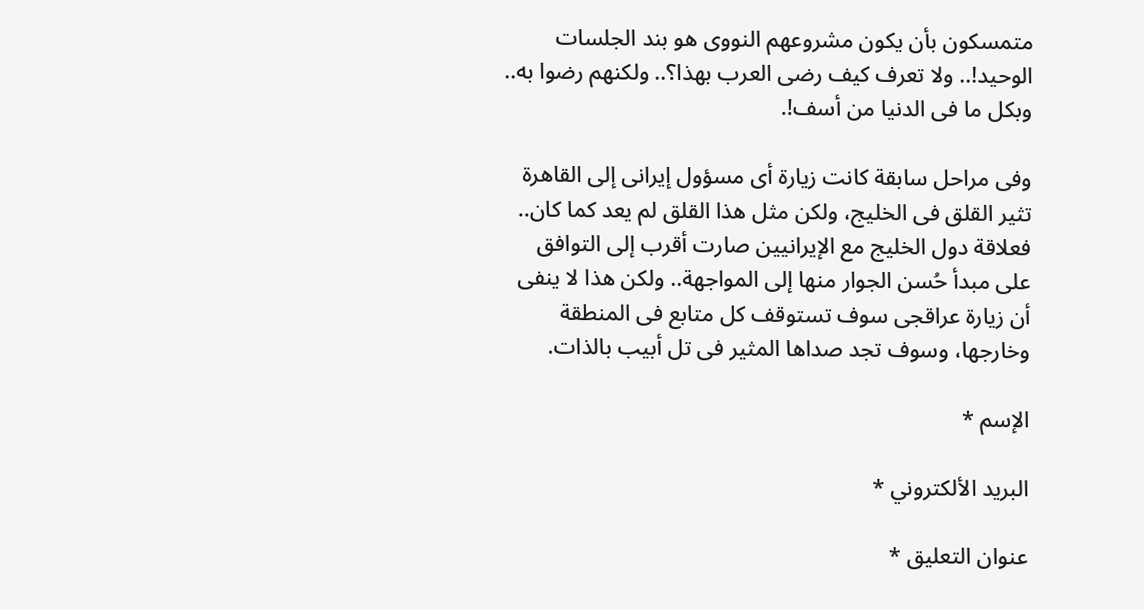متمسكون بأن يكون مشروعهم النووى هو بند الجلسات الوحيد!.. ولا تعرف كيف رضى العرب بهذا؟.. ولكنهم رضوا به.. وبكل ما فى الدنيا من أسف!.

وفى مراحل سابقة كانت زيارة أى مسؤول إيرانى إلى القاهرة تثير القلق فى الخليج، ولكن مثل هذا القلق لم يعد كما كان.. فعلاقة دول الخليج مع الإيرانيين صارت أقرب إلى التوافق على مبدأ حُسن الجوار منها إلى المواجهة.. ولكن هذا لا ينفى أن زيارة عراقجى سوف تستوقف كل متابع فى المنطقة وخارجها، وسوف تجد صداها المثير فى تل أبيب بالذات.

الإسم *

البريد الألكتروني *

عنوان التعليق *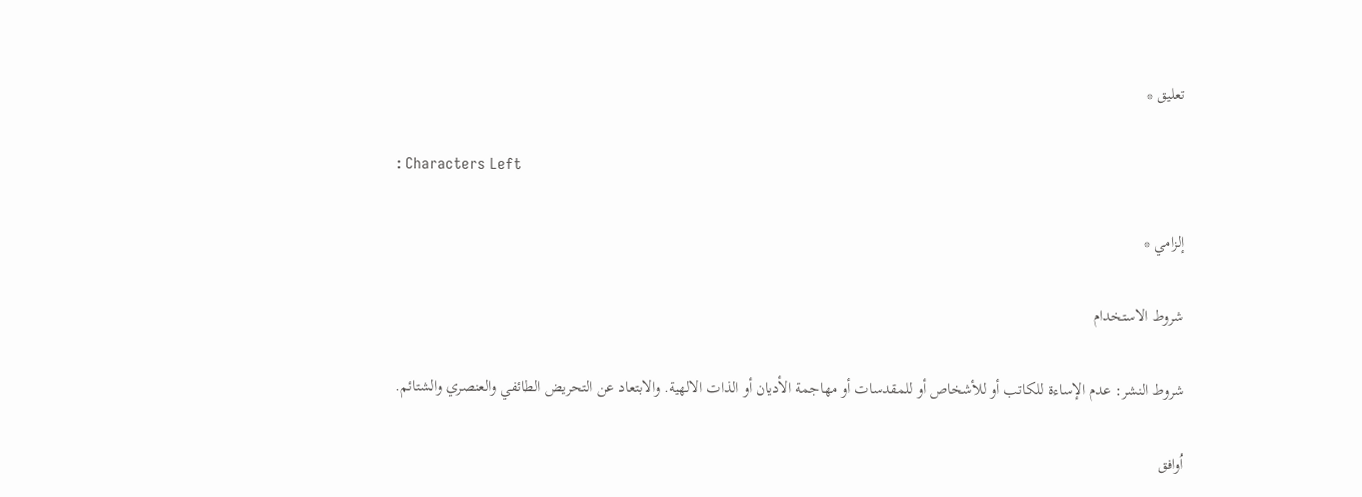تعليق *

: Characters Left

إلزامي *

شروط الاستخدام

شروط النشر: عدم الإساءة للكاتب أو للأشخاص أو للمقدسات أو مهاجمة الأديان أو الذات الالهية. والابتعاد عن التحريض الطائفي والعنصري والشتائم.

اُوافق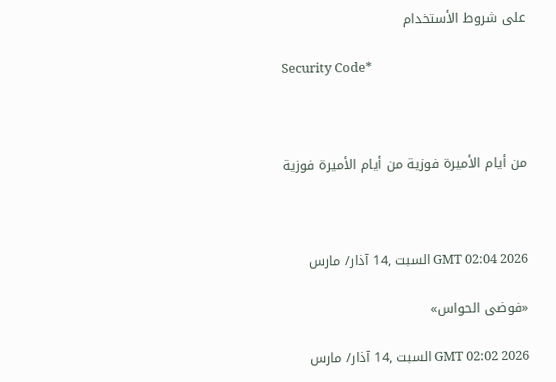على شروط الأستخدام

Security Code*



من أيام الأميرة فوزية من أيام الأميرة فوزية



GMT 02:04 2026 السبت ,14 آذار/ مارس

«فوضى الحواس»

GMT 02:02 2026 السبت ,14 آذار/ مارس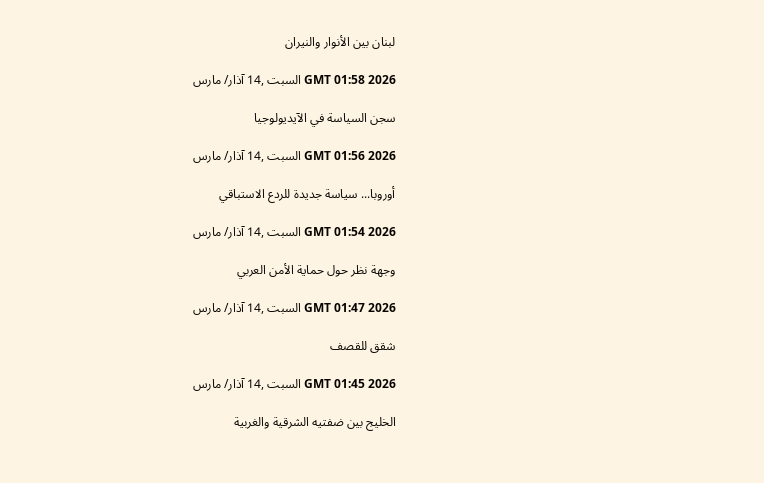لبنان بين الأنوار والنيران

GMT 01:58 2026 السبت ,14 آذار/ مارس

سجن السياسة في الآيديولوجيا

GMT 01:56 2026 السبت ,14 آذار/ مارس

أوروبا... سياسة جديدة للردع الاستباقي

GMT 01:54 2026 السبت ,14 آذار/ مارس

وجهة نظر حول حماية الأمن العربي

GMT 01:47 2026 السبت ,14 آذار/ مارس

شقق للقصف

GMT 01:45 2026 السبت ,14 آذار/ مارس

الخليج بين ضفتيه الشرقية والغربية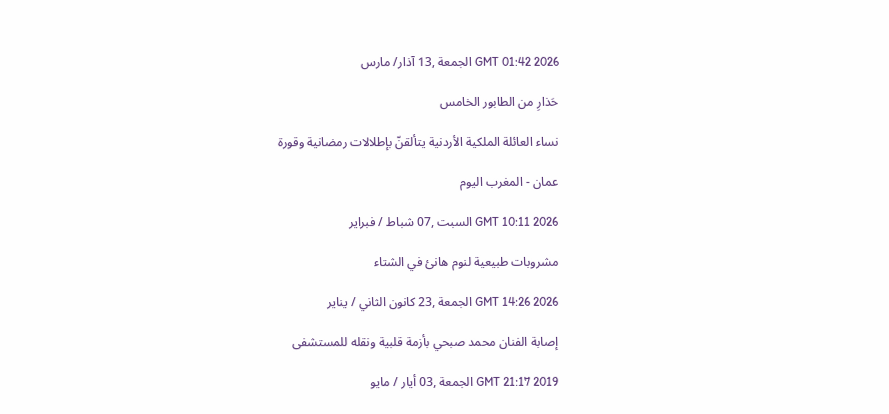GMT 01:42 2026 الجمعة ,13 آذار/ مارس

حَذارِ من الطابور الخامس

نساء العائلة الملكية الأردنية يتألقنّ بإطلالات رمضانية وقورة

عمان - المغرب اليوم

GMT 10:11 2026 السبت ,07 شباط / فبراير

مشروبات طبيعية لنوم هانئ في الشتاء

GMT 14:26 2026 الجمعة ,23 كانون الثاني / يناير

إصابة الفنان محمد صبحي بأزمة قلبية ونقله للمستشفى

GMT 21:17 2019 الجمعة ,03 أيار / مايو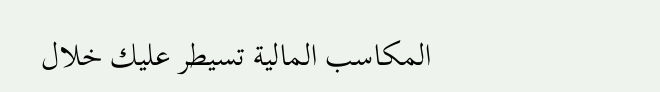المكاسب المالية تسيطر عليك خلال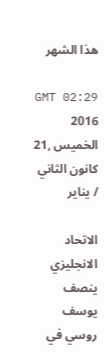هذا الشهر

GMT 02:29 2016 الخميس ,21 كانون الثاني / يناير

الاتحاد الانجليزي ينصف يوسف روسي في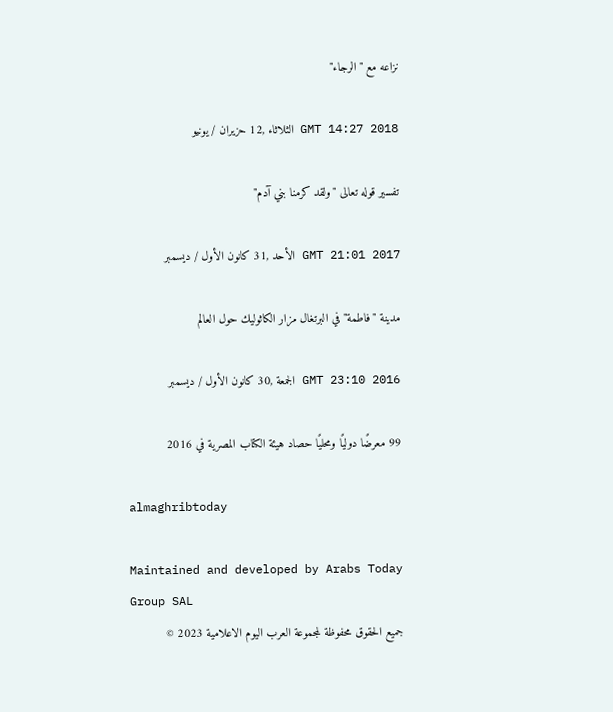نزاعه مع "الرجاء"

GMT 14:27 2018 الثلاثاء ,12 حزيران / يونيو

تفسير قوله تعالى "ولقد كرمنا بني آدم"

GMT 21:01 2017 الأحد ,31 كانون الأول / ديسمبر

مدينة "فاطمة" في البرتغال مزار الكاثوليك حول العالم

GMT 23:10 2016 الجمعة ,30 كانون الأول / ديسمبر

99 معرضًا دوليًا ومحليًا حصاد هيئة الكتاب المصرية في 2016

almaghribtoday

Maintained and developed by Arabs Today Group SAL
جميع الحقوق محفوظة لمجموعة العرب اليوم الاعلامية 2023 ©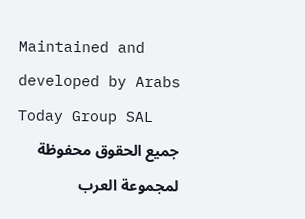Maintained and developed by Arabs Today Group SAL
جميع الحقوق محفوظة لمجموعة العرب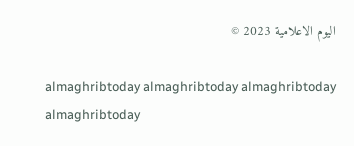اليوم الاعلامية 2023 ©

almaghribtoday almaghribtoday almaghribtoday almaghribtoday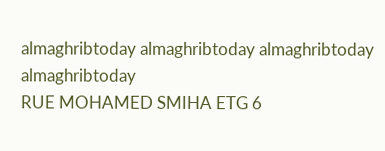almaghribtoday almaghribtoday almaghribtoday
almaghribtoday
RUE MOHAMED SMIHA ETG 6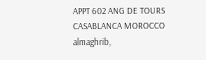APPT 602 ANG DE TOURS CASABLANCA MOROCCO
almaghrib,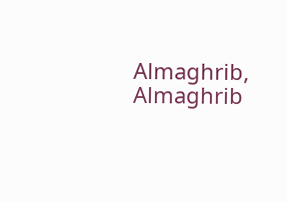Almaghrib, Almaghrib